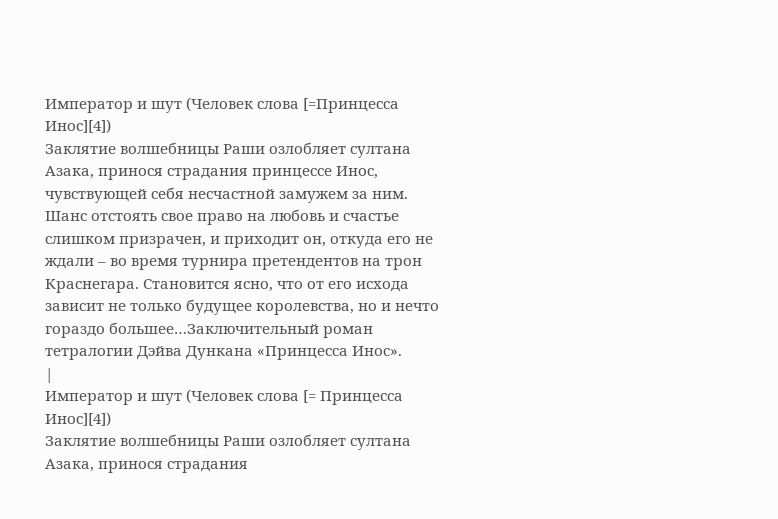Император и шут (Человек слова [=Принцесса Инос][4])
Заклятие волшебницы Раши озлобляет султана Азака, принося страдания принцессе Инос, чувствующей себя несчастной замужем за ним. Шанс отстоять свое право на любовь и счастье слишком призрачен, и приходит он, откуда его не ждали – во время турнира претендентов на трон Краснегара. Становится ясно, что от его исхода зависит не только будущее королевства, но и нечто гораздо большее…Заключительный роман тетралогии Дэйва Дункана «Принцесса Инос».
|
Император и шут (Человек слова [= Принцесса Инос][4])
Заклятие волшебницы Раши озлобляет султана Азака, принося страдания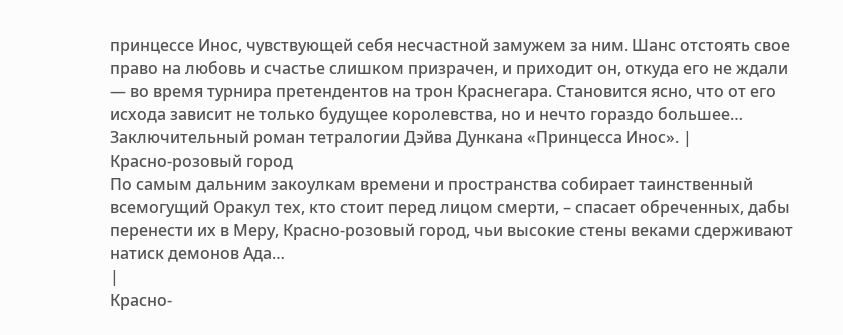принцессе Инос, чувствующей себя несчастной замужем за ним. Шанс отстоять свое право на любовь и счастье слишком призрачен, и приходит он, откуда его не ждали — во время турнира претендентов на трон Краснегара. Становится ясно, что от его исхода зависит не только будущее королевства, но и нечто гораздо большее… Заключительный роман тетралогии Дэйва Дункана «Принцесса Инос». |
Красно-розовый город
По самым дальним закоулкам времени и пространства собирает таинственный всемогущий Оракул тех, кто стоит перед лицом смерти, – спасает обреченных, дабы перенести их в Меру, Красно-розовый город, чьи высокие стены веками сдерживают натиск демонов Ада…
|
Красно-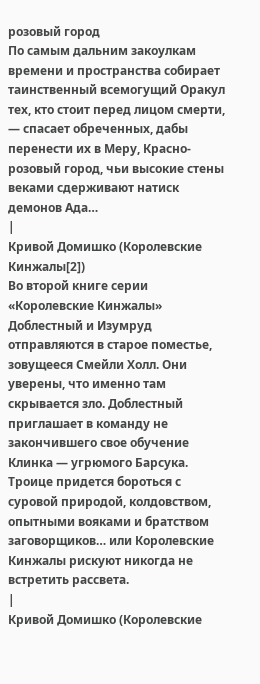розовый город
По самым дальним закоулкам времени и пространства собирает таинственный всемогущий Оракул тех, кто стоит перед лицом смерти, — спасает обреченных, дабы перенести их в Меру, Красно-розовый город, чьи высокие стены веками сдерживают натиск демонов Ада…
|
Кривой Домишко (Королевские Кинжалы[2])
Во второй книге серии «Королевские Кинжалы» Доблестный и Изумруд отправляются в старое поместье, зовущееся Смейли Холл. Они уверены, что именно там скрывается зло. Доблестный приглашает в команду не закончившего свое обучение Клинка — угрюмого Барсука. Троице придется бороться с суровой природой, колдовством, опытными вояками и братством заговорщиков… или Королевские Кинжалы рискуют никогда не встретить рассвета.
|
Кривой Домишко (Королевские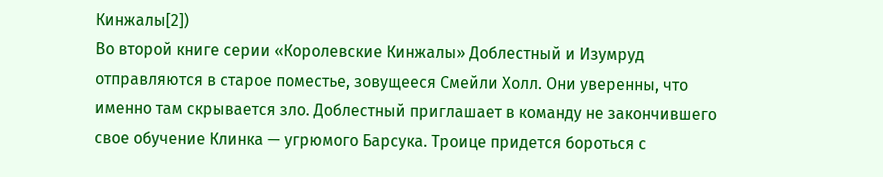Кинжалы[2])
Во второй книге серии «Королевские Кинжалы» Доблестный и Изумруд отправляются в старое поместье, зовущееся Смейли Холл. Они уверенны, что именно там скрывается зло. Доблестный приглашает в команду не закончившего свое обучение Клинка — угрюмого Барсука. Троице придется бороться с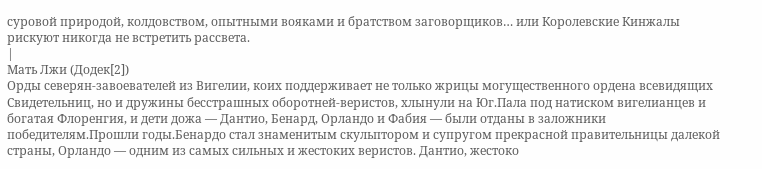суровой природой, колдовством, опытными вояками и братством заговорщиков… или Королевские Кинжалы рискуют никогда не встретить рассвета.
|
Мать Лжи (Додек[2])
Орды северян-завоевателей из Вигелии, коих поддерживает не только жрицы могущественного ордена всевидящих Свидетельниц, но и дружины бесстрашных оборотней-веристов, хлынули на Юг.Пала под натиском вигелианцев и богатая Флоренгия, и дети дожа — Дантио, Бенард, Орландо и Фабия — были отданы в заложники победителям.Прошли годы.Бенардо стал знаменитым скульптором и супругом прекрасной правительницы далекой страны, Орландо — одним из самых сильных и жестоких веристов. Дантио, жестоко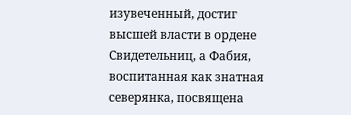изувеченный, достиг высшей власти в ордене Свидетельниц, а Фабия, воспитанная как знатная северянка, посвящена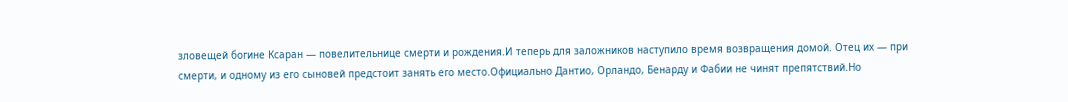зловещей богине Ксаран — повелительнице смерти и рождения.И теперь для заложников наступило время возвращения домой. Отец их — при смерти, и одному из его сыновей предстоит занять его место.Официально Дантио, Орландо, Бенарду и Фабии не чинят препятствий.Но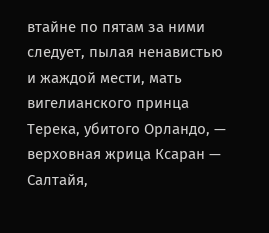втайне по пятам за ними следует, пылая ненавистью и жаждой мести, мать вигелианского принца Терека, убитого Орландо, — верховная жрица Ксаран — Салтайя,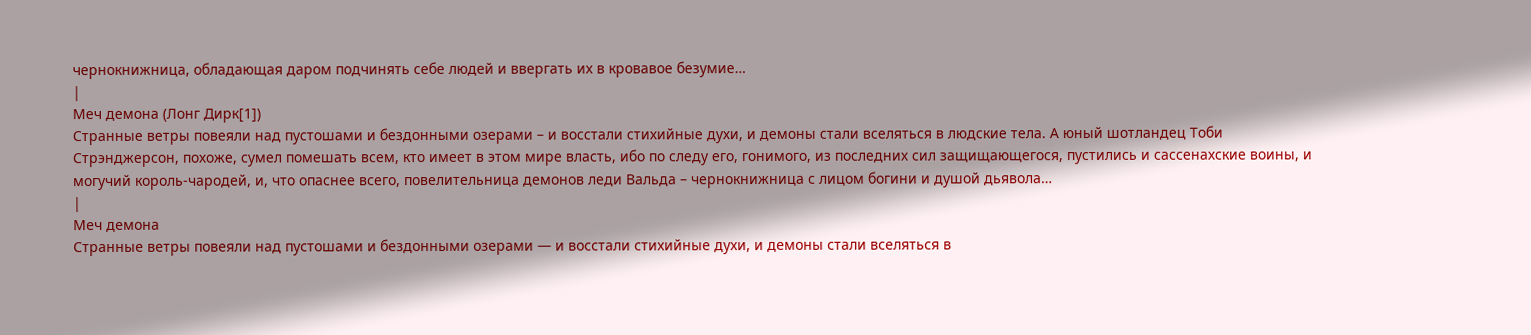чернокнижница, обладающая даром подчинять себе людей и ввергать их в кровавое безумие…
|
Меч демона (Лонг Дирк[1])
Странные ветры повеяли над пустошами и бездонными озерами – и восстали стихийные духи, и демоны стали вселяться в людские тела. А юный шотландец Тоби Стрэнджерсон, похоже, сумел помешать всем, кто имеет в этом мире власть, ибо по следу его, гонимого, из последних сил защищающегося, пустились и сассенахские воины, и могучий король-чародей, и, что опаснее всего, повелительница демонов леди Вальда – чернокнижница с лицом богини и душой дьявола…
|
Меч демона
Странные ветры повеяли над пустошами и бездонными озерами — и восстали стихийные духи, и демоны стали вселяться в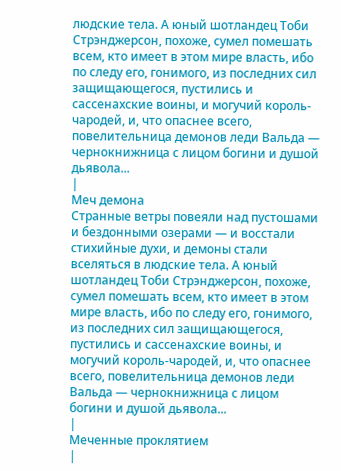людские тела. А юный шотландец Тоби Стрэнджерсон, похоже, сумел помешать всем, кто имеет в этом мире власть, ибо по следу его, гонимого, из последних сил защищающегося, пустились и сассенахские воины, и могучий король-чародей, и, что опаснее всего, повелительница демонов леди Вальда — чернокнижница с лицом богини и душой дьявола...
|
Меч демона
Странные ветры повеяли над пустошами и бездонными озерами — и восстали стихийные духи, и демоны стали вселяться в людские тела. А юный шотландец Тоби Стрэнджерсон, похоже, сумел помешать всем, кто имеет в этом мире власть, ибо по следу его, гонимого, из последних сил защищающегося, пустились и сассенахские воины, и могучий король-чародей, и, что опаснее всего, повелительница демонов леди Вальда — чернокнижница с лицом богини и душой дьявола...
|
Меченные проклятием
|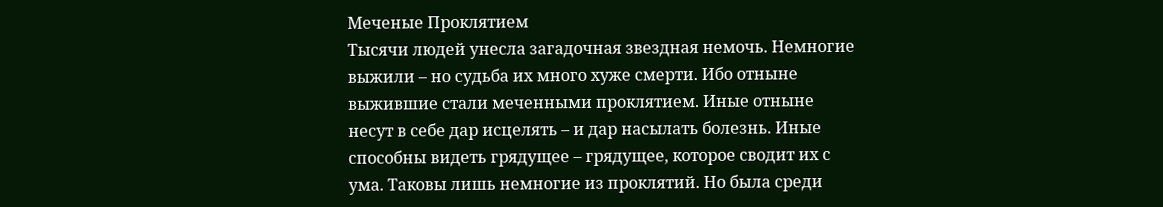Меченые Проклятием
Тысячи людей унесла загадочная звездная немочь. Немногие выжили – но судьба их много хуже смерти. Ибо отныне выжившие стали меченными проклятием. Иные отныне несут в себе дар исцелять – и дар насылать болезнь. Иные способны видеть грядущее – грядущее, которое сводит их с ума. Таковы лишь немногие из проклятий. Но была среди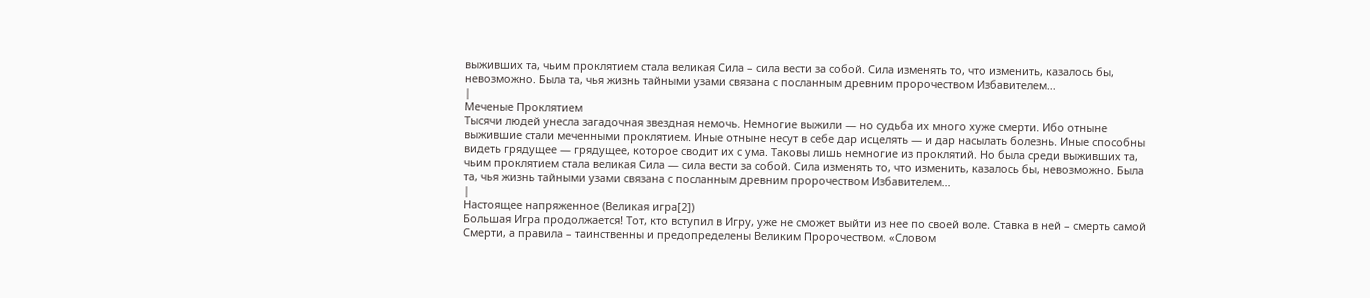выживших та, чьим проклятием стала великая Сила – сила вести за собой. Сила изменять то, что изменить, казалось бы, невозможно. Была та, чья жизнь тайными узами связана с посланным древним пророчеством Избавителем...
|
Меченые Проклятием
Тысячи людей унесла загадочная звездная немочь. Немногие выжили — но судьба их много хуже смерти. Ибо отныне выжившие стали меченными проклятием. Иные отныне несут в себе дар исцелять — и дар насылать болезнь. Иные способны видеть грядущее — грядущее, которое сводит их с ума. Таковы лишь немногие из проклятий. Но была среди выживших та, чьим проклятием стала великая Сила — сила вести за собой. Сила изменять то, что изменить, казалось бы, невозможно. Была та, чья жизнь тайными узами связана с посланным древним пророчеством Избавителем...
|
Настоящее напряженное (Великая игра[2])
Большая Игра продолжается! Тот, кто вступил в Игру, уже не сможет выйти из нее по своей воле. Ставка в ней – смерть самой Смерти, а правила – таинственны и предопределены Великим Пророчеством. «Словом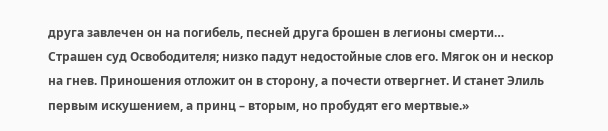друга завлечен он на погибель, песней друга брошен в легионы смерти… Страшен суд Освободителя; низко падут недостойные слов его. Мягок он и нескор на гнев. Приношения отложит он в сторону, а почести отвергнет. И станет Элиль первым искушением, а принц – вторым, но пробудят его мертвые.»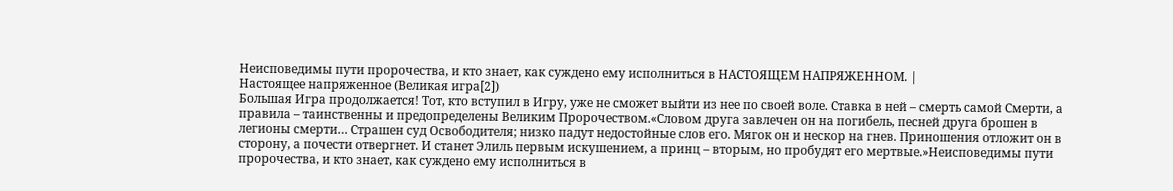Неисповедимы пути пророчества, и кто знает, как суждено ему исполниться в НАСТОЯЩЕМ НАПРЯЖЕННОМ. |
Настоящее напряженное (Великая игра[2])
Большая Игра продолжается! Тот, кто вступил в Игру, уже не сможет выйти из нее по своей воле. Ставка в ней – смерть самой Смерти, а правила – таинственны и предопределены Великим Пророчеством.«Словом друга завлечен он на погибель, песней друга брошен в легионы смерти… Страшен суд Освободителя; низко падут недостойные слов его. Мягок он и нескор на гнев. Приношения отложит он в сторону, а почести отвергнет. И станет Элиль первым искушением, а принц – вторым, но пробудят его мертвые.»Неисповедимы пути пророчества, и кто знает, как суждено ему исполниться в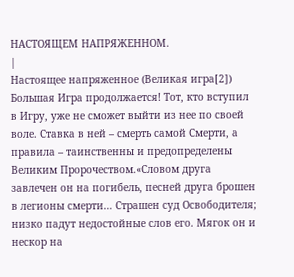НАСТОЯЩЕМ НАПРЯЖЕННОМ.
|
Настоящее напряженное (Великая игра[2])
Большая Игра продолжается! Тот, кто вступил в Игру, уже не сможет выйти из нее по своей воле. Ставка в ней – смерть самой Смерти, а правила – таинственны и предопределены Великим Пророчеством.«Словом друга завлечен он на погибель, песней друга брошен в легионы смерти… Страшен суд Освободителя; низко падут недостойные слов его. Мягок он и нескор на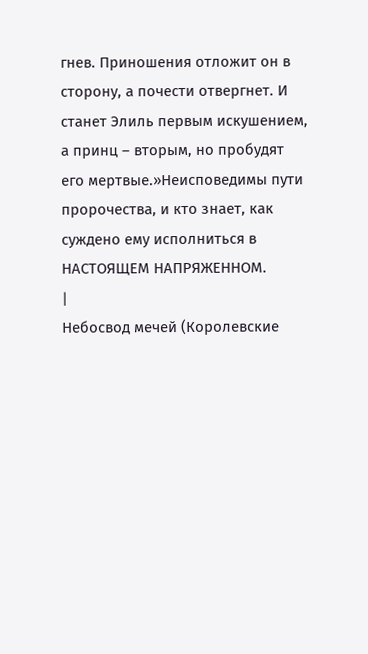гнев. Приношения отложит он в сторону, а почести отвергнет. И станет Элиль первым искушением, а принц – вторым, но пробудят его мертвые.»Неисповедимы пути пророчества, и кто знает, как суждено ему исполниться в НАСТОЯЩЕМ НАПРЯЖЕННОМ.
|
Небосвод мечей (Королевские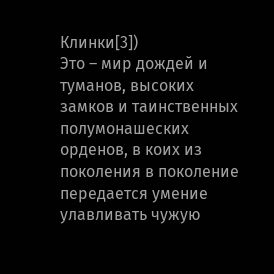Клинки[3])
Это – мир дождей и туманов, высоких замков и таинственных полумонашеских орденов, в коих из поколения в поколение передается умение улавливать чужую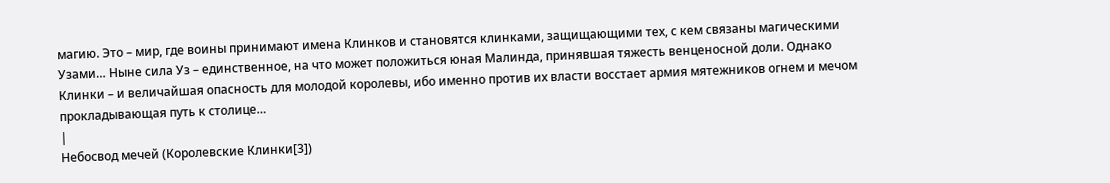магию. Это – мир, где воины принимают имена Клинков и становятся клинками, защищающими тех, с кем связаны магическими Узами… Ныне сила Уз – единственное, на что может положиться юная Малинда, принявшая тяжесть венценосной доли. Однако Клинки – и величайшая опасность для молодой королевы, ибо именно против их власти восстает армия мятежников огнем и мечом прокладывающая путь к столице…
|
Небосвод мечей (Королевские Клинки[3])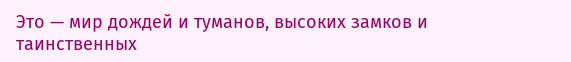Это — мир дождей и туманов, высоких замков и таинственных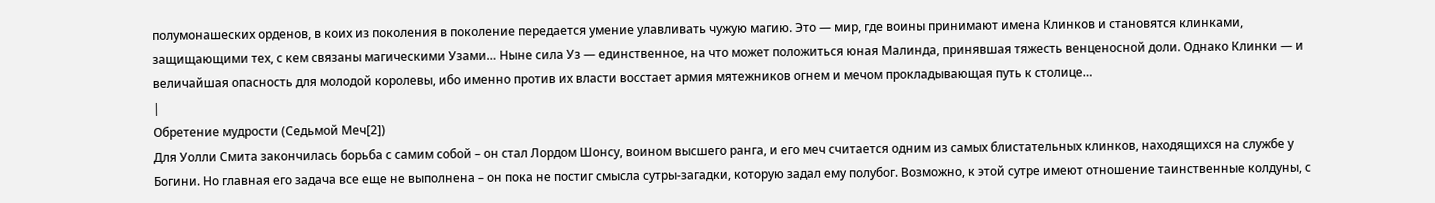полумонашеских орденов, в коих из поколения в поколение передается умение улавливать чужую магию. Это — мир, где воины принимают имена Клинков и становятся клинками, защищающими тех, с кем связаны магическими Узами… Ныне сила Уз — единственное, на что может положиться юная Малинда, принявшая тяжесть венценосной доли. Однако Клинки — и величайшая опасность для молодой королевы, ибо именно против их власти восстает армия мятежников огнем и мечом прокладывающая путь к столице…
|
Обретение мудрости (Седьмой Меч[2])
Для Уолли Смита закончилась борьба с самим собой – он стал Лордом Шонсу, воином высшего ранга, и его меч считается одним из самых блистательных клинков, находящихся на службе у Богини. Но главная его задача все еще не выполнена – он пока не постиг смысла сутры-загадки, которую задал ему полубог. Возможно, к этой сутре имеют отношение таинственные колдуны, с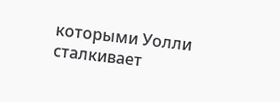которыми Уолли сталкивает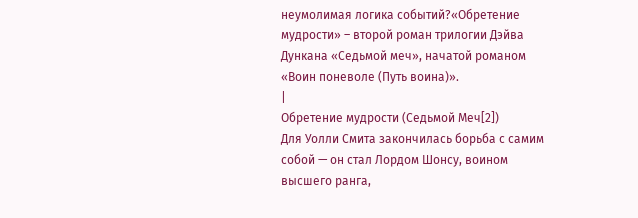неумолимая логика событий?«Обретение мудрости» – второй роман трилогии Дэйва Дункана «Седьмой меч», начатой романом «Воин поневоле (Путь воина)».
|
Обретение мудрости (Седьмой Меч[2])
Для Уолли Смита закончилась борьба с самим собой — он стал Лордом Шонсу, воином высшего ранга,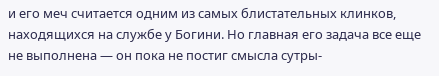и его меч считается одним из самых блистательных клинков, находящихся на службе у Богини. Но главная его задача все еще не выполнена — он пока не постиг смысла сутры-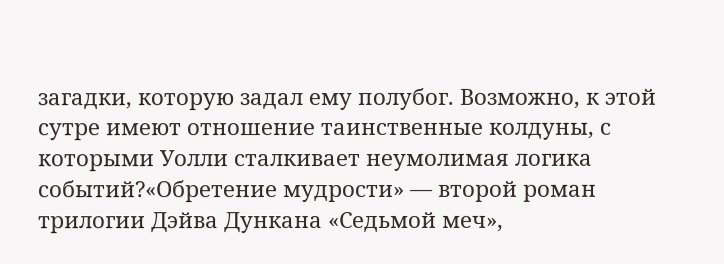загадки, которую задал ему полубог. Возможно, к этой сутре имеют отношение таинственные колдуны, с которыми Уолли сталкивает неумолимая логика событий?«Обретение мудрости» — второй роман трилогии Дэйва Дункана «Седьмой меч»,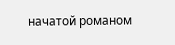начатой романом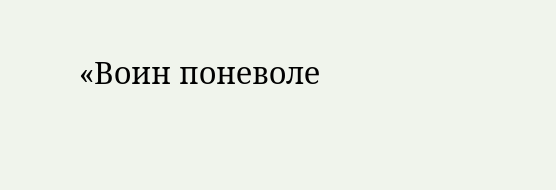«Воин поневоле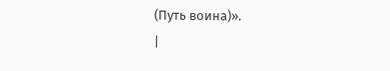(Путь воина)».
|